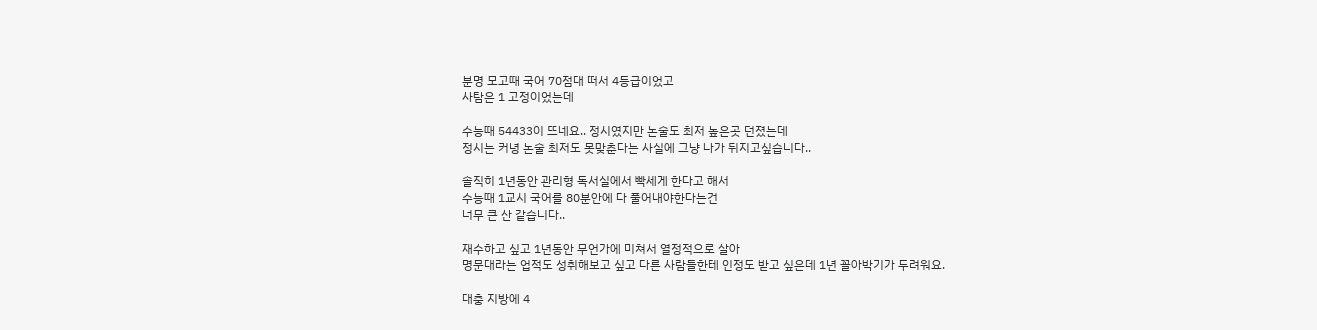분명 모고때 국어 70점대 떠서 4등급이었고
사탐은 1 고정이었는데

수능때 54433이 뜨네요.. 정시였지만 논술도 최저 높은곳 던졌는데
정시는 커녕 논술 최저도 못맞춘다는 사실에 그냥 나가 뒤지고싶습니다..

솔직히 1년동안 관리형 독서실에서 빡세게 한다고 해서
수능때 1교시 국어를 80분안에 다 풀어내야한다는건
너무 큰 산 같습니다..

재수하고 싶고 1년동안 무언가에 미쳐서 열정적으로 살아
명문대라는 업적도 성취해보고 싶고 다른 사람들한테 인정도 받고 싶은데 1년 꼴아박기가 두려워요.

대충 지방에 4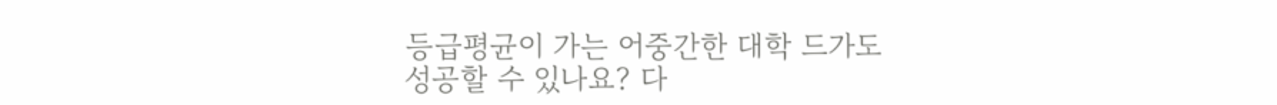등급평균이 가는 어중간한 대학 드가도
성공할 수 있나요? 다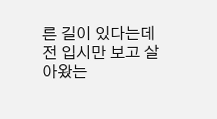른 길이 있다는데 전 입시만 보고 살아왔는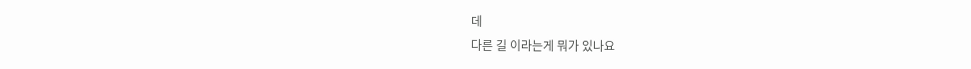데
다른 길 이라는게 뭐가 있나요